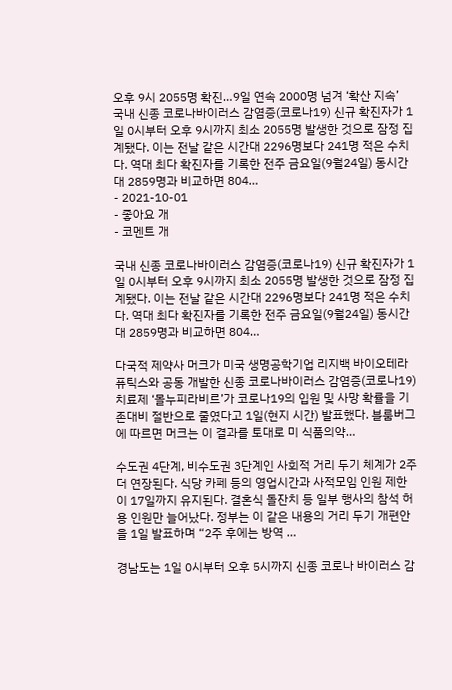오후 9시 2055명 확진…9일 연속 2000명 넘겨 ‘확산 지속’
국내 신종 코로나바이러스 감염증(코로나19) 신규 확진자가 1일 0시부터 오후 9시까지 최소 2055명 발생한 것으로 잠정 집계됐다. 이는 전날 같은 시간대 2296명보다 241명 적은 수치다. 역대 최다 확진자를 기록한 전주 금요일(9월24일) 동시간대 2859명과 비교하면 804…
- 2021-10-01
- 좋아요 개
- 코멘트 개

국내 신종 코로나바이러스 감염증(코로나19) 신규 확진자가 1일 0시부터 오후 9시까지 최소 2055명 발생한 것으로 잠정 집계됐다. 이는 전날 같은 시간대 2296명보다 241명 적은 수치다. 역대 최다 확진자를 기록한 전주 금요일(9월24일) 동시간대 2859명과 비교하면 804…

다국적 제약사 머크가 미국 생명공학기업 리지백 바이오테라퓨틱스와 공동 개발한 신종 코로나바이러스 감염증(코로나19) 치료제 ‘몰누피라비르’가 코로나19의 입원 및 사망 확률을 기존대비 절반으로 줄였다고 1일(현지 시간) 발표했다. 블룸버그에 따르면 머크는 이 결과를 토대로 미 식품의약…

수도권 4단계, 비수도권 3단계인 사회적 거리 두기 체계가 2주 더 연장된다. 식당 카페 등의 영업시간과 사적모임 인원 제한이 17일까지 유지된다. 결혼식 돌잔치 등 일부 행사의 참석 허용 인원만 늘어났다. 정부는 이 같은 내용의 거리 두기 개편안을 1일 발표하며 “2주 후에는 방역 …

경남도는 1일 0시부터 오후 5시까지 신종 코로나 바이러스 감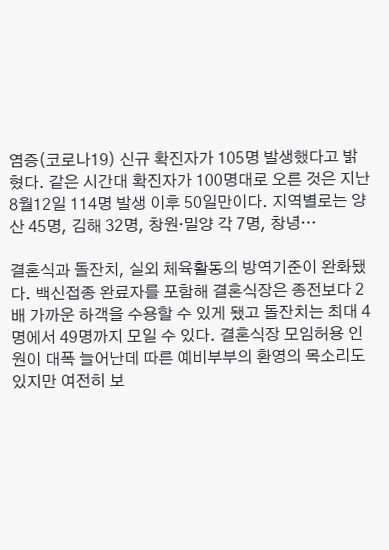염증(코로나19) 신규 확진자가 105명 발생했다고 밝혔다. 같은 시간대 확진자가 100명대로 오른 것은 지난 8월12일 114명 발생 이후 50일만이다. 지역별로는 양산 45명, 김해 32명, 창원·밀양 각 7명, 창녕…

결혼식과 돌잔치, 실외 체육활동의 방역기준이 완화됐다. 백신접종 완료자를 포함해 결혼식장은 종전보다 2배 가까운 하객을 수용할 수 있게 됐고 돌잔치는 최대 4명에서 49명까지 모일 수 있다. 결혼식장 모임허용 인원이 대폭 늘어난데 따른 예비부부의 환영의 목소리도 있지만 여전히 보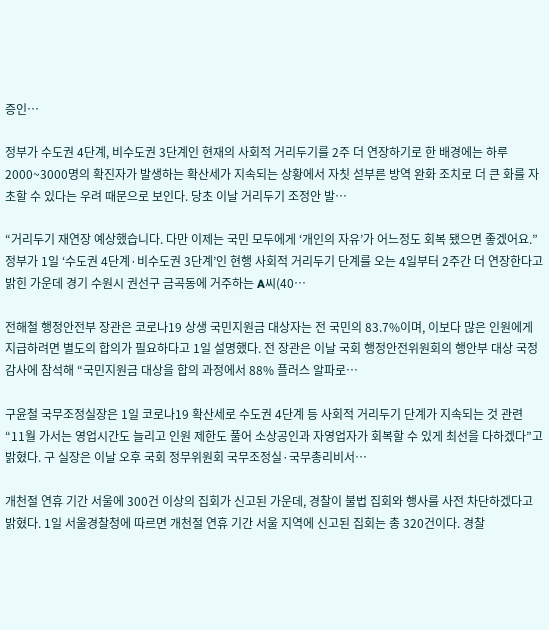증인…

정부가 수도권 4단계, 비수도권 3단계인 현재의 사회적 거리두기를 2주 더 연장하기로 한 배경에는 하루 2000~3000명의 확진자가 발생하는 확산세가 지속되는 상황에서 자칫 섣부른 방역 완화 조치로 더 큰 화를 자초할 수 있다는 우려 때문으로 보인다. 당초 이날 거리두기 조정안 발…

“거리두기 재연장 예상했습니다. 다만 이제는 국민 모두에게 ‘개인의 자유’가 어느정도 회복 됐으면 좋겠어요.” 정부가 1일 ‘수도권 4단계·비수도권 3단계’인 현행 사회적 거리두기 단계를 오는 4일부터 2주간 더 연장한다고 밝힌 가운데 경기 수원시 권선구 금곡동에 거주하는 A씨(40…

전해철 행정안전부 장관은 코로나19 상생 국민지원금 대상자는 전 국민의 83.7%이며, 이보다 많은 인원에게 지급하려면 별도의 합의가 필요하다고 1일 설명했다. 전 장관은 이날 국회 행정안전위원회의 행안부 대상 국정감사에 참석해 “국민지원금 대상을 합의 과정에서 88% 플러스 알파로…

구윤철 국무조정실장은 1일 코로나19 확산세로 수도권 4단계 등 사회적 거리두기 단계가 지속되는 것 관련 “11월 가서는 영업시간도 늘리고 인원 제한도 풀어 소상공인과 자영업자가 회복할 수 있게 최선을 다하겠다”고 밝혔다. 구 실장은 이날 오후 국회 정무위원회 국무조정실·국무총리비서…

개천절 연휴 기간 서울에 300건 이상의 집회가 신고된 가운데, 경찰이 불법 집회와 행사를 사전 차단하겠다고 밝혔다. 1일 서울경찰청에 따르면 개천절 연휴 기간 서울 지역에 신고된 집회는 총 320건이다. 경찰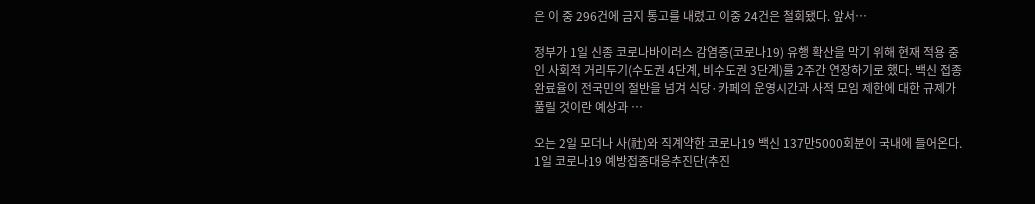은 이 중 296건에 금지 통고를 내렸고 이중 24건은 철회됐다. 앞서…

정부가 1일 신종 코로나바이러스 감염증(코로나19) 유행 확산을 막기 위해 현재 적용 중인 사회적 거리두기(수도권 4단계, 비수도권 3단계)를 2주간 연장하기로 했다. 백신 접종 완료율이 전국민의 절반을 넘겨 식당·카페의 운영시간과 사적 모임 제한에 대한 규제가 풀릴 것이란 예상과 …

오는 2일 모더나 사(社)와 직계약한 코로나19 백신 137만5000회분이 국내에 들어온다. 1일 코로나19 예방접종대응추진단(추진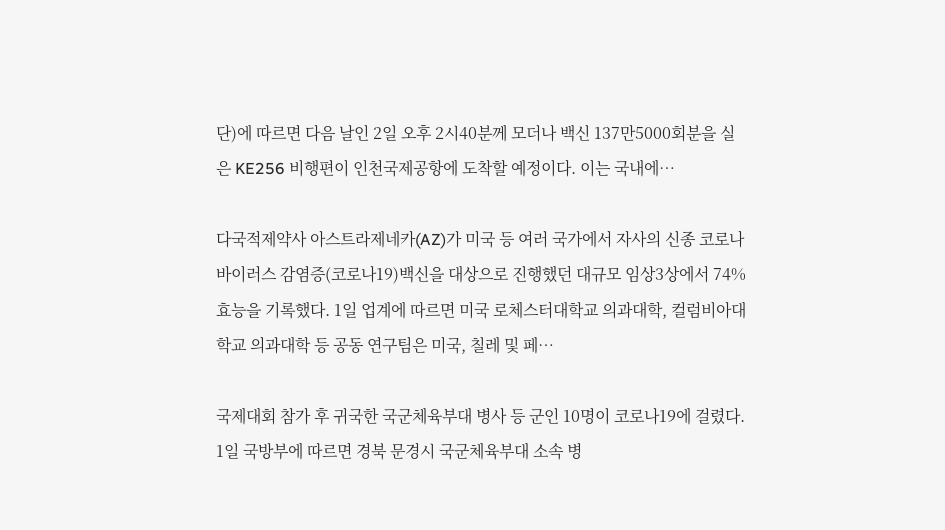단)에 따르면 다음 날인 2일 오후 2시40분께 모더나 백신 137만5000회분을 실은 KE256 비행편이 인천국제공항에 도착할 예정이다. 이는 국내에…

다국적제약사 아스트라제네카(AZ)가 미국 등 여러 국가에서 자사의 신종 코로나바이러스 감염증(코로나19)백신을 대상으로 진행했던 대규모 임상3상에서 74% 효능을 기록했다. 1일 업계에 따르면 미국 로체스터대학교 의과대학, 컬럼비아대학교 의과대학 등 공동 연구팀은 미국, 칠레 및 페…

국제대회 참가 후 귀국한 국군체육부대 병사 등 군인 10명이 코로나19에 걸렸다. 1일 국방부에 따르면 경북 문경시 국군체육부대 소속 병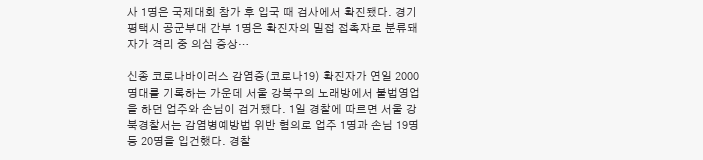사 1명은 국제대회 참가 후 입국 때 검사에서 확진됐다. 경기 평택시 공군부대 간부 1명은 확진자의 밀접 접촉자로 분류돼 자가 격리 중 의심 증상…

신종 코로나바이러스 감염증(코로나19) 확진자가 연일 2000명대를 기록하는 가운데 서울 강북구의 노래방에서 불법영업을 하던 업주와 손님이 검거됐다. 1일 경찰에 따르면 서울 강북경찰서는 감염병예방법 위반 혐의로 업주 1명과 손님 19명 등 20명을 입건했다. 경찰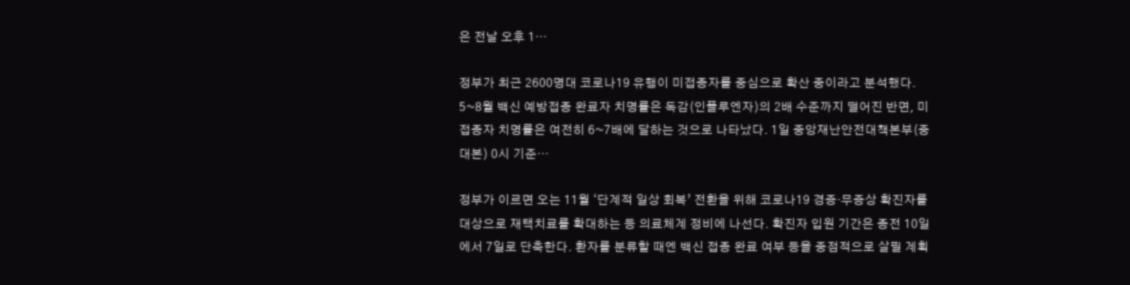은 전날 오후 1…

정부가 최근 2600명대 코로나19 유행이 미접종자를 중심으로 확산 중이라고 분석했다. 5~8월 백신 예방접종 완료자 치명률은 독감(인플루엔자)의 2배 수준까지 떨어진 반면, 미접종자 치명률은 여전히 6~7배에 달하는 것으로 나타났다. 1일 중앙재난안전대책본부(중대본) 0시 기준…

정부가 이르면 오는 11월 ‘단계적 일상 회복’ 전환을 위해 코로나19 경증·무증상 확진자를 대상으로 재택치료를 확대하는 등 의료체계 정비에 나선다. 확진자 입원 기간은 종전 10일에서 7일로 단축한다. 환자를 분류할 때엔 백신 접종 완료 여부 등을 중점적으로 살필 계획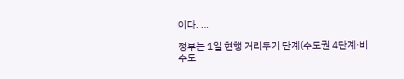이다. …

정부는 1일 현행 거리두기 단계(수도권 4단계·비수도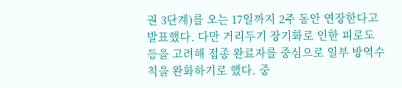권 3단계)를 오는 17일까지 2주 동안 연장한다고 발표했다. 다만 거리두기 장기화로 인한 피로도 등을 고려해 접종 완료자를 중심으로 일부 방역수칙을 완화하기로 했다. 중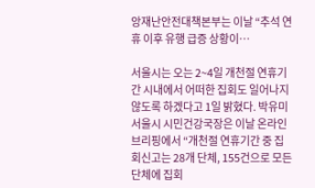앙재난안전대책본부는 이날 “추석 연휴 이후 유행 급증 상황이…

서울시는 오는 2~4일 개천절 연휴기간 시내에서 어떠한 집회도 일어나지 않도록 하겠다고 1일 밝혔다. 박유미 서울시 시민건강국장은 이날 온라인 브리핑에서 “개천절 연휴기간 중 집회신고는 28개 단체, 155건으로 모든 단체에 집회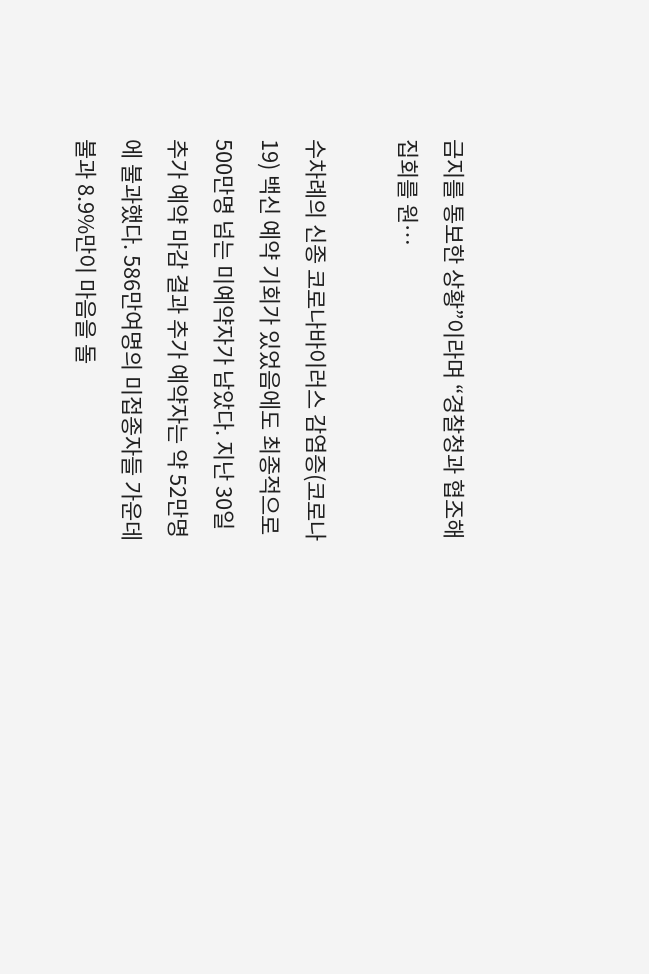금지를 통보한 상황”이라며 “경찰청과 협조해 집회를 원…

수차례의 신종 코로나바이러스 감염증(코로나19) 백신 예약 기회가 있었음에도 최종적으로 500만명 넘는 미예약자가 남았다. 지난 30일 추가 예약 마감 결과 추가 예약자는 약 52만명에 불과했다. 586만여명의 미접종자들 가운데 불과 8.9%만이 마음을 돌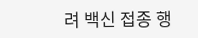려 백신 접종 행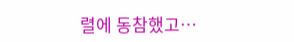렬에 동참했고…